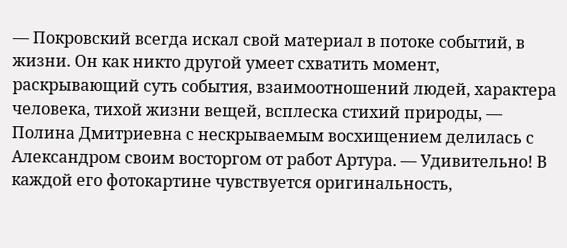— Покровский всегда искал свой материал в потоке событий, в жизни. Он как никто другой умеет схватить момент, раскрывающий суть события, взаимоотношений людей, характера человека, тихой жизни вещей, всплеска стихий природы, — Полина Дмитриевна с нескрываемым восхищением делилась с Александром своим восторгом от работ Артура. — Удивительно! В каждой его фотокартине чувствуется оригинальность,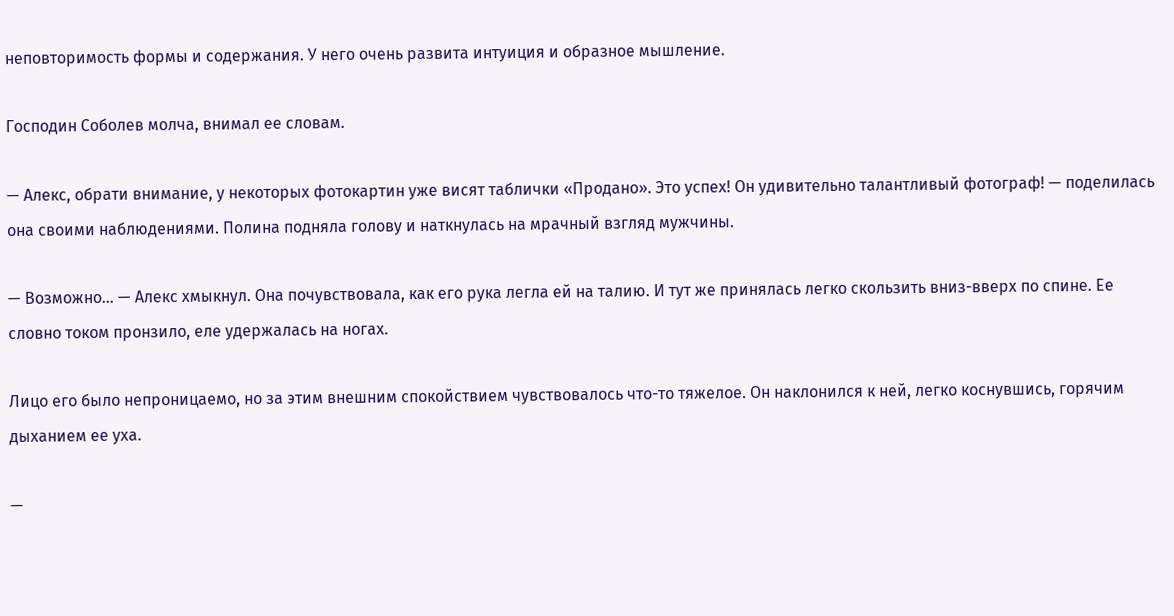неповторимость формы и содержания. У него очень развита интуиция и образное мышление.

Господин Соболев молча, внимал ее словам.

— Алекс, обрати внимание, у некоторых фотокартин уже висят таблички «Продано». Это успех! Он удивительно талантливый фотограф! — поделилась она своими наблюдениями. Полина подняла голову и наткнулась на мрачный взгляд мужчины.

— Возможно… — Алекс хмыкнул. Она почувствовала, как его рука легла ей на талию. И тут же принялась легко скользить вниз-вверх по спине. Ее словно током пронзило, еле удержалась на ногах.

Лицо его было непроницаемо, но за этим внешним спокойствием чувствовалось что-то тяжелое. Он наклонился к ней, легко коснувшись, горячим дыханием ее уха.

—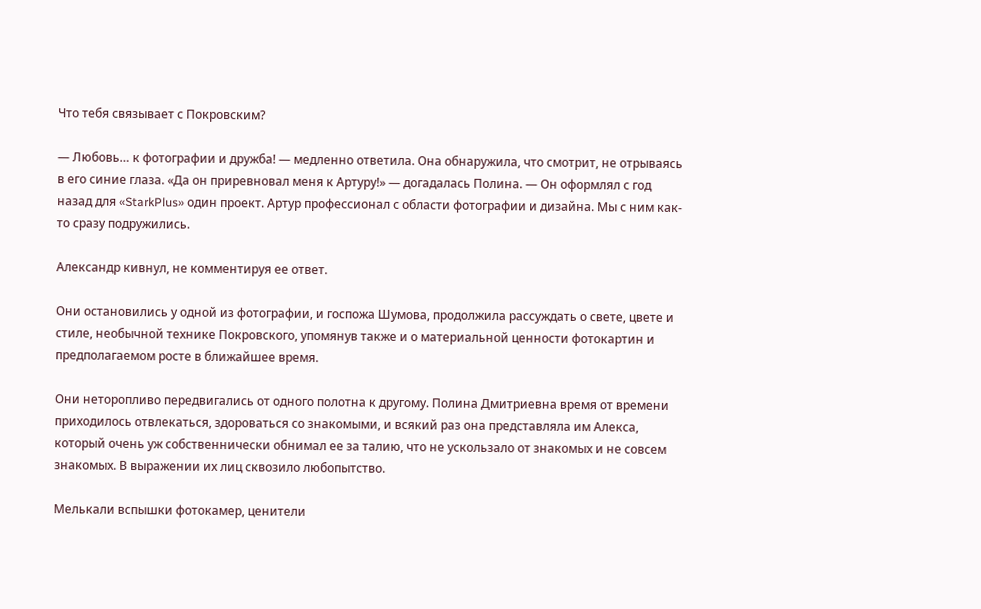Что тебя связывает с Покровским?

— Любовь… к фотографии и дружба! — медленно ответила. Она обнаружила, что смотрит, не отрываясь в его синие глаза. «Да он приревновал меня к Артуру!» — догадалась Полина. — Он оформлял с год назад для «StarkPlus» один проект. Артур профессионал с области фотографии и дизайна. Мы с ним как-то сразу подружились.

Александр кивнул, не комментируя ее ответ.

Они остановились у одной из фотографии, и госпожа Шумова, продолжила рассуждать о свете, цвете и стиле, необычной технике Покровского, упомянув также и о материальной ценности фотокартин и предполагаемом росте в ближайшее время.

Они неторопливо передвигались от одного полотна к другому. Полина Дмитриевна время от времени приходилось отвлекаться, здороваться со знакомыми, и всякий раз она представляла им Алекса, который очень уж собственнически обнимал ее за талию, что не ускользало от знакомых и не совсем знакомых. В выражении их лиц сквозило любопытство.

Мелькали вспышки фотокамер, ценители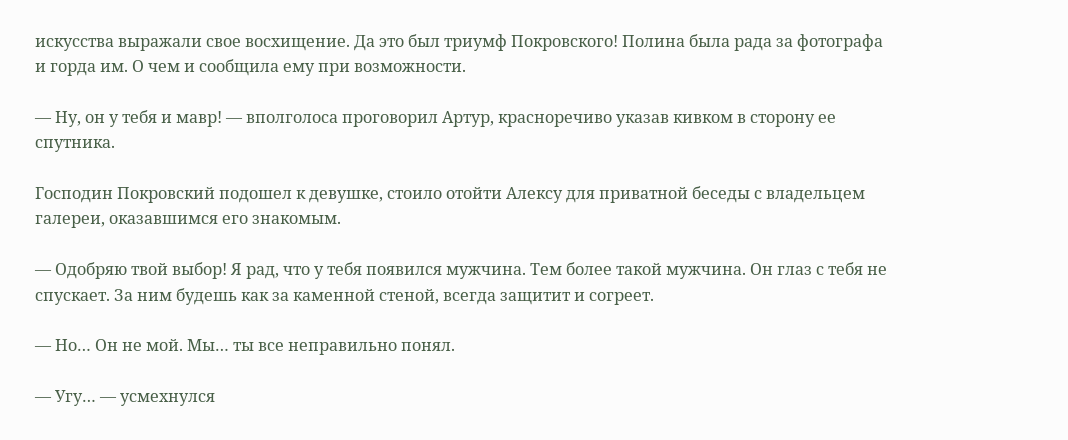искусства выражали свое восхищение. Да это был триумф Покровского! Полина была рада за фотографа и горда им. О чем и сообщила ему при возможности.

— Ну, он у тебя и мавр! — вполголоса проговорил Артур, красноречиво указав кивком в сторону ее спутника.

Господин Покровский подошел к девушке, стоило отойти Алексу для приватной беседы с владельцем галереи, оказавшимся его знакомым.

— Одобряю твой выбор! Я рад, что у тебя появился мужчина. Тем более такой мужчина. Он глаз с тебя не спускает. За ним будешь как за каменной стеной, всегда защитит и согреет.

— Но… Он не мой. Мы… ты все неправильно понял.

— Угу… — усмехнулся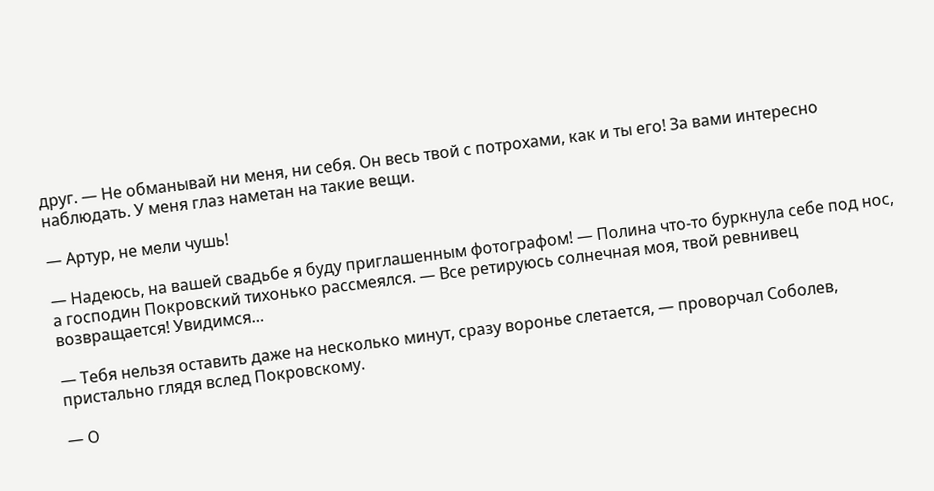друг. — Не обманывай ни меня, ни себя. Он весь твой с потрохами, как и ты его! За вами интересно наблюдать. У меня глаз наметан на такие вещи.

— Артур, не мели чушь!

— Надеюсь, на вашей свадьбе я буду приглашенным фотографом! — Полина что-то буркнула себе под нос, а господин Покровский тихонько рассмеялся. — Все ретируюсь солнечная моя, твой ревнивец возвращается! Увидимся…

— Тебя нельзя оставить даже на несколько минут, сразу воронье слетается, — проворчал Соболев, пристально глядя вслед Покровскому.

— О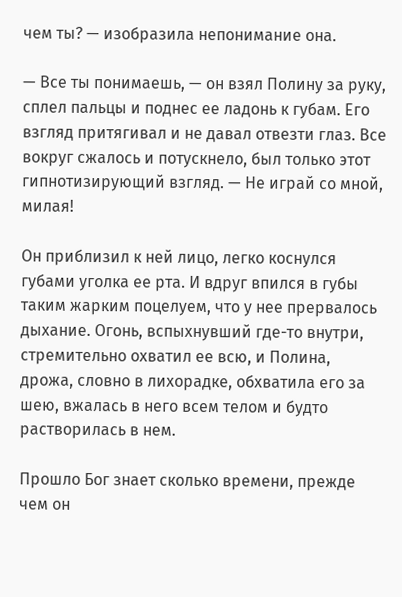чем ты? — изобразила непонимание она.

— Все ты понимаешь, — он взял Полину за руку, сплел пальцы и поднес ее ладонь к губам. Его взгляд притягивал и не давал отвезти глаз. Все вокруг сжалось и потускнело, был только этот гипнотизирующий взгляд. — Не играй со мной, милая!

Он приблизил к ней лицо, легко коснулся губами уголка ее рта. И вдруг впился в губы таким жарким поцелуем, что у нее прервалось дыхание. Огонь, вспыхнувший где-то внутри, стремительно охватил ее всю, и Полина, дрожа, словно в лихорадке, обхватила его за шею, вжалась в него всем телом и будто растворилась в нем.

Прошло Бог знает сколько времени, прежде чем он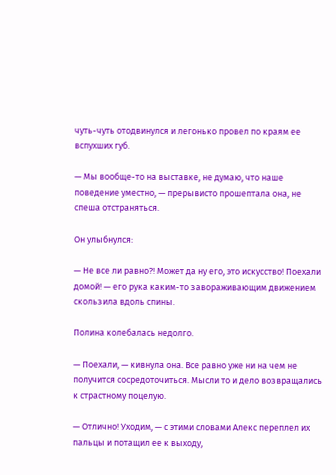чуть-чуть отодвинулся и легонько провел по краям ее вспухших губ.

— Мы вообще-то на выставке, не думаю, что наше поведение уместно, — прерывисто прошептала она, не спеша отстраняться.

Он улыбнулся:

— Не все ли равно?! Может да ну его, это искусство! Поехали домой! — его рука каким-то завораживающим движением скользила вдоль спины.

Полина колебалась недолго.

— Поехали, — кивнула она. Все равно уже ни на чем не получится сосредоточиться. Мысли то и дело возвращались к страстному поцелую.

— Отлично! Уходим, — с этими словами Алекс переплел их пальцы и потащил ее к выходу,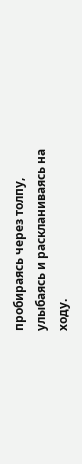пробираясь через толпу, улыбаясь и раскланиваясь на ходу.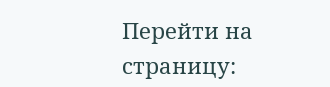Перейти на страницу: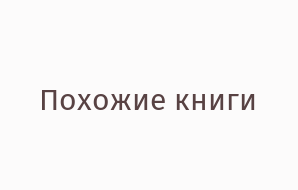Похожие книги